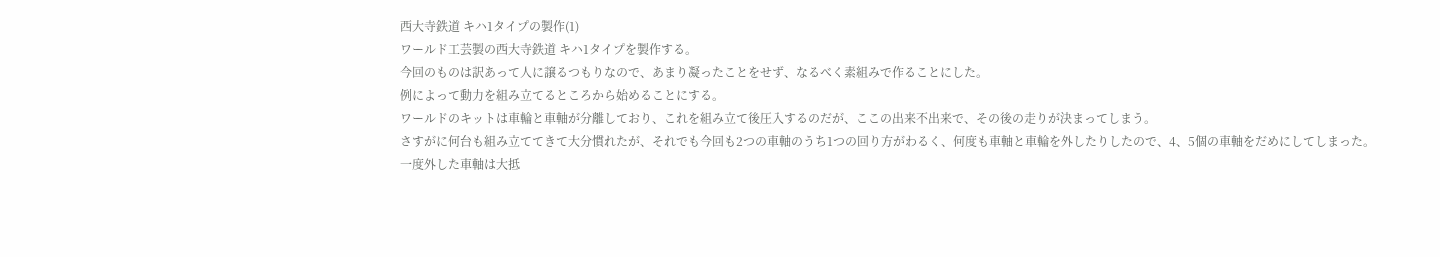西大寺鉄道 キハ1タイプの製作(1)
ワールド工芸製の西大寺鉄道 キハ1タイプを製作する。
今回のものは訳あって人に譲るつもりなので、あまり凝ったことをせず、なるべく素組みで作ることにした。
例によって動力を組み立てるところから始めることにする。
ワールドのキットは車輪と車軸が分離しており、これを組み立て後圧入するのだが、ここの出来不出来で、その後の走りが決まってしまう。
さすがに何台も組み立ててきて大分慣れたが、それでも今回も2つの車軸のうち1つの回り方がわるく、何度も車軸と車輪を外したりしたので、4、5個の車軸をだめにしてしまった。
一度外した車軸は大抵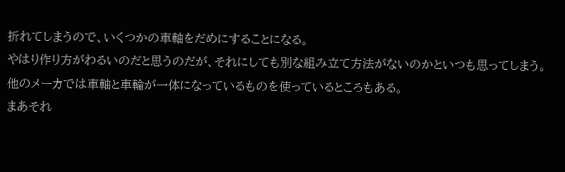折れてしまうので、いくつかの車軸をだめにすることになる。
やはり作り方がわるいのだと思うのだが、それにしても別な組み立て方法がないのかといつも思ってしまう。
他のメーカでは車軸と車輪が一体になっているものを使っているところもある。
まあそれ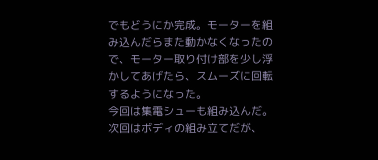でもどうにか完成。モーターを組み込んだらまた動かなくなったので、モーター取り付け部を少し浮かしてあげたら、スムーズに回転するようになった。
今回は集電シューも組み込んだ。
次回はボディの組み立てだが、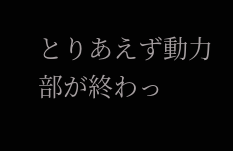とりあえず動力部が終わっ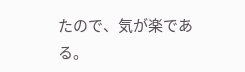たので、気が楽である。